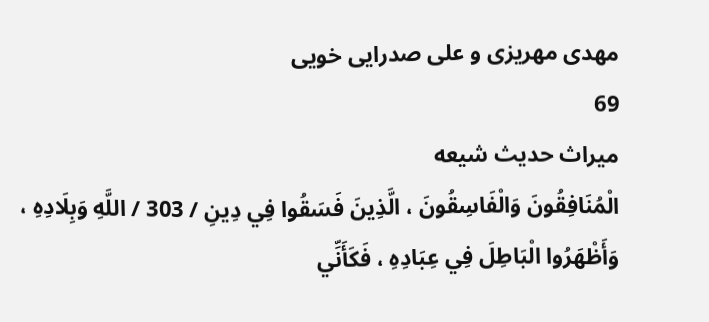مهدى مهريزى و على صدرايى خويى
69
ميراث حديث شيعه
الْمُنَافِقُونَ وَالْفَاسِقُونَ ، الَّذِينَ فَسَقُوا فِي دِينِ / 303 / اللَّهِ وَبِلَادِهِ ، وَأَظْهَرُوا الْبَاطِلَ فِي عِبَادِهِ ، فَكَأَنِّي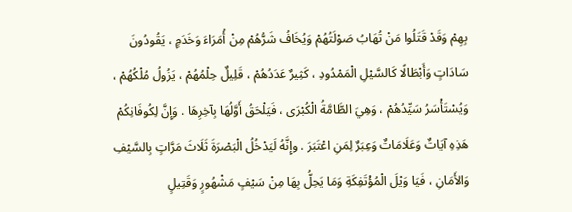بِهِمْ وَقَدْ قَتَلُوا مَنْ تُهَابُ صَوْلَتُهُمْ وَيُخَافُ شَرُّهُمْ مِنْ أُمَرَاءَ وَخَدَمٍ ، يَقُودُونَ سَادَاتٍ وَأَبْطَالًا كَالسَّيْلِ الْمَمْدُودِ ، كَثِيرٌ عَدَدُهُمْ ، قَلِيلٌ حِلْمُهُمْ ، يَزُولُ مُلْكُهُمْ ، وَيُسْتَأْسَرُ سَيِّدُهُمْ ، وَهِيَ الطَّامَّةُ الْكُبْرَى ، فَيَلْحَقُ أَوَّلُهَا بِآخِرِهَا . وَإِنَّ لِكُوفَانِكُمْ هَذِهِ آيَاتٌ وَعَلَامَاتٌ وَعِبَرٌ لِمَنِ اعْتَبَرَ . وإِنَّهُ لَيَدْخُلُ الْبَصْرَةَ ثَلَاثَ مَرَّاتٍ بِالسَّيْفِ وَالأَمَانِ ، فَيَا وَيْلَ الْمُؤْتَفِكَةِ وَمَا يَحِلُّ بِهَا مِنْ سَيْفٍ مَشْهُورٍ وَقَتِيلٍ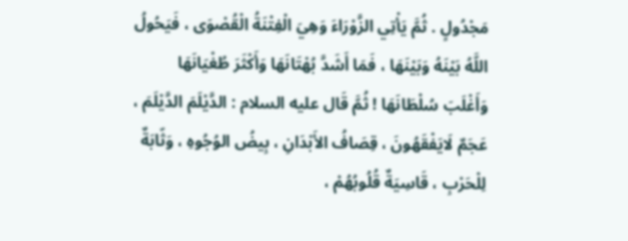مَجْدُولٍ . ثُمَّ يَأْتِي الزَّوْرَاءَ وَهِيَ الْفِتْنَةُ الْقُصْوَى ، فَيَحُولُ اللَّهُ بَيْنَهُ وَبَيْنَهَا ، فَمَا أَشَدَّ بُهْتَانَهَا وَأَكْثَرَ طُغْيَانَهَا وَأَغْلَبَ سُلْطَانَهَا ! ثُمَّ قَال عليه السلام : الدَّيْلَمَ الدَّيْلَمَ ، عَجَمٌ لَايَفْقَهُونَ ، قِصَافُ الأَبْدَانِ ، بِيضُ الوُجُوهِ ، وَثّابَةٌ لِلْحَرْبِ ، قَاسِيَةٌ قُلُوبُهُمْ ،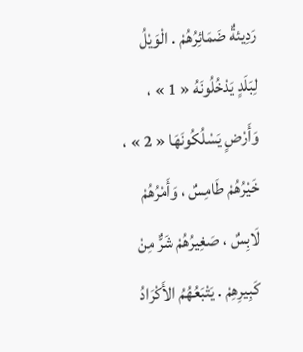رَدِيئةٌ ضَمَائِرُهُمْ . الْوَيْلُ لِبَلَدٍ يَدْخُلُونَهُ « 1 » ، وَأَرْضٍ يَسْلُكُونَهَا « 2 » ، خَيْرُهُمْ طَامِسٌ ، وَأَمْرُهُمْ لَابِسٌ ، صَغِيرُهُمْ شَرٌّ مِنْ كَبِيرِهِمْ . يَتْبَعُهُمُ الأَكْرَادُ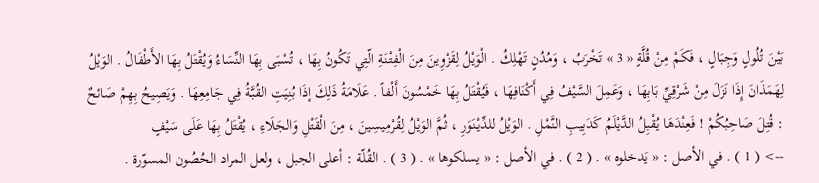بَيْنَ تُلُولٍ وَجِبَالٍ ، فَكَمْ مِنْ قُلَّةٍ « 3 » تَخْرَبُ ، وَمُدُنٍ تَهْلِكُ . الْوَيْلُ لِقَزْوِينَ مِنَ الْفِتْنَةِ الّتِي تَكُونُ بِهَا ، تُسْبَى بِهَا النِّسَاءُ وَيُقْتَلُ بِهَا الأَطْفَالُ . الوَيْلُ لِهَمَذَانَ إِذَا نَزَلَ مِنْ شَرْقِيِّ بَابِهَا ، وَعَمِلَ السَّيْفُ فِي أَكْنَافِهَا ، فَيُقْتَلُ بِهَا خَمْسُونَ أَلْفاً . عَلَامَةُ ذَلِكَ إذَا بُنِيَتِ القُبَّةُ فِي جَامِعِهَا . وَيَصِيحُ بِهِمْ صَائحٌ : قُتِلَ صَاحِبُكُمْ ! فَعِنْدَهَا يُقْبِلُ الدَّيْلَمُ كَدَبِيبِ النَّمْلِ . الوَيْلُ للدِّيْنَوَرِ ، ثُمَّ الوَيْلُ لِقُرْمِيسِينَ ، مِنَ الْقَتْلِ وَالجَلَاءِ ، يُقْتَلُ بِهَا عَلَى سَيْفٍ
--> ( 1 ) . في الأصل : « يَدخلوه » . ( 2 ) . في الأصل : « يسلكوها » . ( 3 ) . القُلّة : أعلى الجبل ، ولعل المراد الحُصُون المسوّرة .